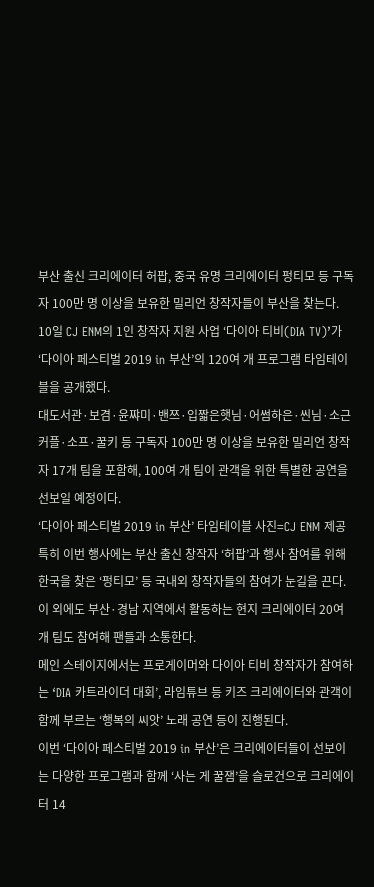부산 출신 크리에이터 허팝, 중국 유명 크리에이터 펑티모 등 구독자 100만 명 이상을 보유한 밀리언 창작자들이 부산을 찾는다.
10일 CJ ENM의 1인 창작자 지원 사업 ‘다이아 티비(DIA TV)’가 ‘다이아 페스티벌 2019 in 부산’의 120여 개 프로그램 타임테이블을 공개했다.
대도서관·보겸·윤쨔미·밴쯔·입짧은햇님·어썸하은·씬님·소근커플·소프·꿀키 등 구독자 100만 명 이상을 보유한 밀리언 창작자 17개 팀을 포함해, 100여 개 팀이 관객을 위한 특별한 공연을 선보일 예정이다.
‘다이아 페스티벌 2019 in 부산’ 타임테이블 사진=CJ ENM 제공
특히 이번 행사에는 부산 출신 창작자 ‘허팝’과 행사 참여를 위해 한국을 찾은 ‘펑티모’ 등 국내외 창작자들의 참여가 눈길을 끈다. 이 외에도 부산·경남 지역에서 활동하는 현지 크리에이터 20여 개 팀도 참여해 팬들과 소통한다.
메인 스테이지에서는 프로게이머와 다이아 티비 창작자가 참여하는 ‘DIA 카트라이더 대회’, 라임튜브 등 키즈 크리에이터와 관객이 함께 부르는 ‘행복의 씨앗’ 노래 공연 등이 진행된다.
이번 ‘다이아 페스티벌 2019 in 부산’은 크리에이터들이 선보이는 다양한 프로그램과 함께 ‘사는 게 꿀잼’을 슬로건으로 크리에이터 14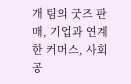개 팀의 굿즈 판매, 기업과 연계한 커머스, 사회 공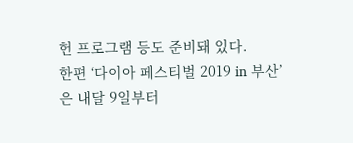헌 프로그램 등도 준비돼 있다.
한편 ‘다이아 페스티벌 2019 in 부산’은 내달 9일부터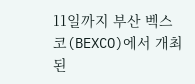11일까지 부산 벡스코(BEXCO)에서 개최된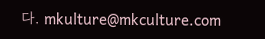다. mkulture@mkculture.com